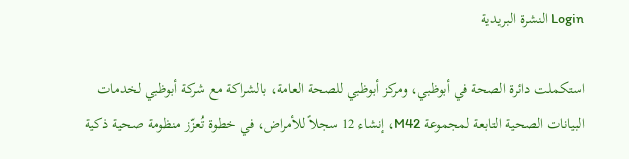Login النشرة البريدية

استكملت دائرة الصحة في أبوظبي، ومركز أبوظبي للصحة العامة، بالشراكة مع شركة أبوظبي لخدمات البيانات الصحية التابعة لمجموعة M42، إنشاء 12 سجلاً للأمراض، في خطوة تُعزّز منظومة صحية ذكية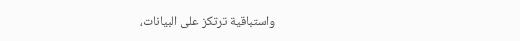واستباقية ترتكز على البيانات،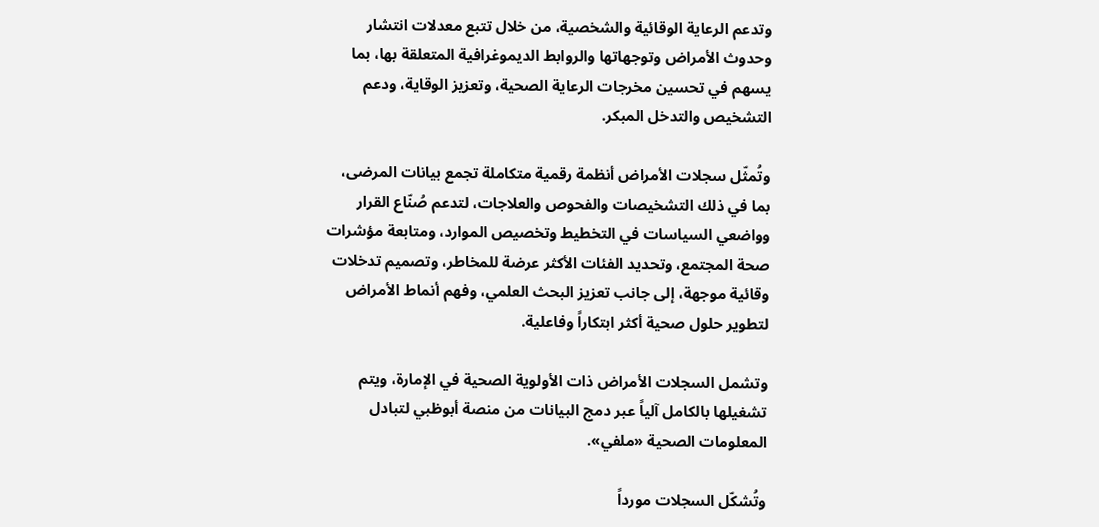وتدعم الرعاية الوقائية والشخصية، من خلال تتبع معدلات انتشار وحدوث الأمراض وتوجهاتها والروابط الديموغرافية المتعلقة بها، بما يسهم في تحسين مخرجات الرعاية الصحية، وتعزيز الوقاية، ودعم التشخيص والتدخل المبكر.

وتُمثّل سجلات الأمراض أنظمة رقمية متكاملة تجمع بيانات المرضى، بما في ذلك التشخيصات والفحوص والعلاجات، لتدعم صُنّاع القرار وواضعي السياسات في التخطيط وتخصيص الموارد، ومتابعة مؤشرات صحة المجتمع، وتحديد الفئات الأكثر عرضة للمخاطر، وتصميم تدخلات وقائية موجهة، إلى جانب تعزيز البحث العلمي، وفهم أنماط الأمراض لتطوير حلول صحية أكثر ابتكاراً وفاعلية.

وتشمل السجلات الأمراض ذات الأولوية الصحية في الإمارة، ويتم تشغيلها بالكامل آلياً عبر دمج البيانات من منصة أبوظبي لتبادل المعلومات الصحية «ملفي».

وتُشكّل السجلات مورداً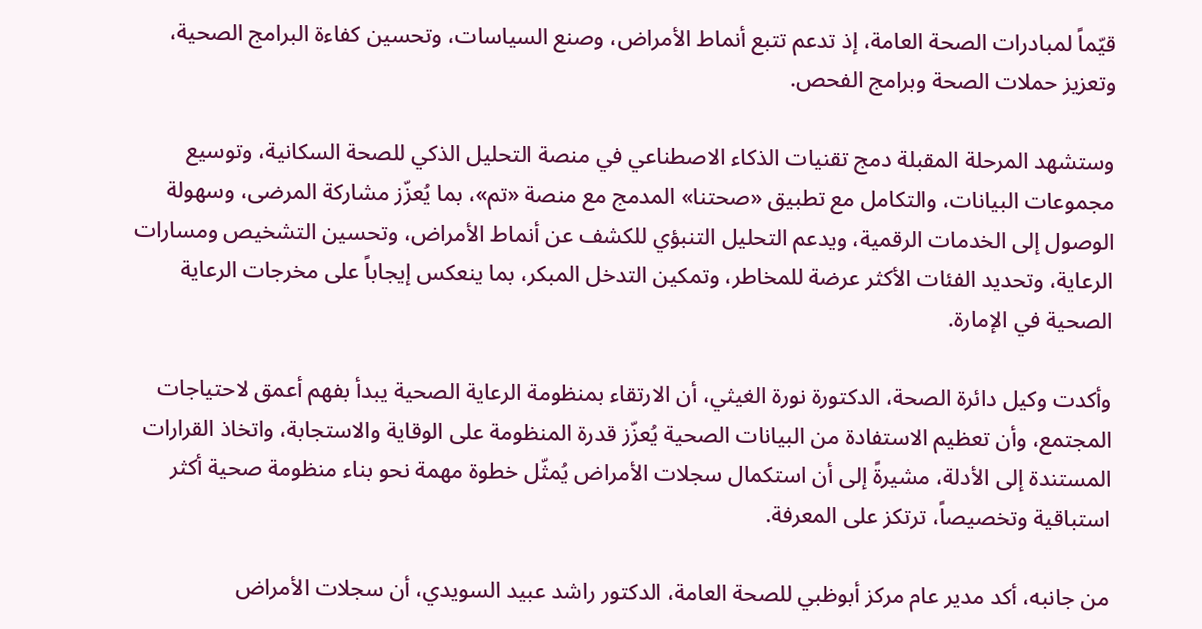قيّماً لمبادرات الصحة العامة، إذ تدعم تتبع أنماط الأمراض، وصنع السياسات، وتحسين كفاءة البرامج الصحية، وتعزيز حملات الصحة وبرامج الفحص.

وستشهد المرحلة المقبلة دمج تقنيات الذكاء الاصطناعي في منصة التحليل الذكي للصحة السكانية، وتوسيع مجموعات البيانات، والتكامل مع تطبيق «صحتنا» المدمج مع منصة «تم»، بما يُعزّز مشاركة المرضى، وسهولة الوصول إلى الخدمات الرقمية، ويدعم التحليل التنبؤي للكشف عن أنماط الأمراض، وتحسين التشخيص ومسارات الرعاية، وتحديد الفئات الأكثر عرضة للمخاطر، وتمكين التدخل المبكر، بما ينعكس إيجاباً على مخرجات الرعاية الصحية في الإمارة.

وأكدت وكيل دائرة الصحة، الدكتورة نورة الغيثي، أن الارتقاء بمنظومة الرعاية الصحية يبدأ بفهم أعمق لاحتياجات المجتمع، وأن تعظيم الاستفادة من البيانات الصحية يُعزّز قدرة المنظومة على الوقاية والاستجابة، واتخاذ القرارات المستندة إلى الأدلة، مشيرةً إلى أن استكمال سجلات الأمراض يُمثّل خطوة مهمة نحو بناء منظومة صحية أكثر استباقية وتخصيصاً، ترتكز على المعرفة.

من جانبه، أكد مدير عام مركز أبوظبي للصحة العامة، الدكتور راشد عبيد السويدي، أن سجلات الأمراض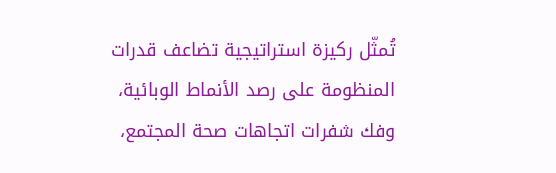تُمثّل ركيزة استراتيجية تضاعف قدرات المنظومة على رصد الأنماط الوبائية، وفك شفرات اتجاهات صحة المجتمع،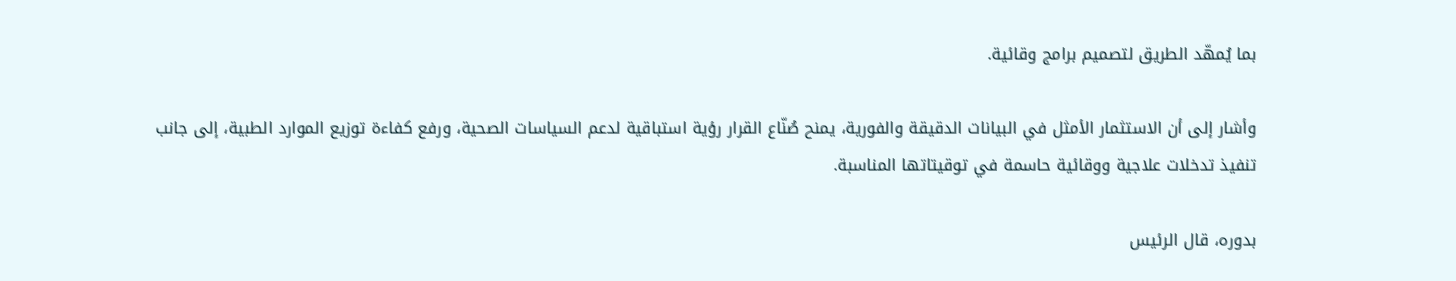بما يُمهّد الطريق لتصميم برامج وقائية.

وأشار إلى أن الاستثمار الأمثل في البيانات الدقيقة والفورية، يمنح صُنّاع القرار رؤية استباقية لدعم السياسات الصحية، ورفع كفاءة توزيع الموارد الطبية، إلى جانب تنفيذ تدخلات علاجية ووقائية حاسمة في توقيتاتها المناسبة.

بدوره، قال الرئيس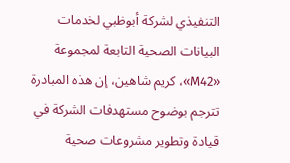التنفيذي لشركة أبوظبي لخدمات البيانات الصحية التابعة لمجموعة «M42»، كريم شاهين، إن هذه المبادرة تترجم بوضوح مستهدفات الشركة في قيادة وتطوير مشروعات صحية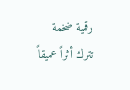رقمية ضخمة تترك أثراً عميقاً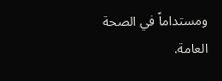ومستداماً في الصحة العامة.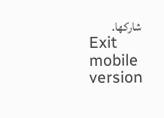شاركها.
Exit mobile version